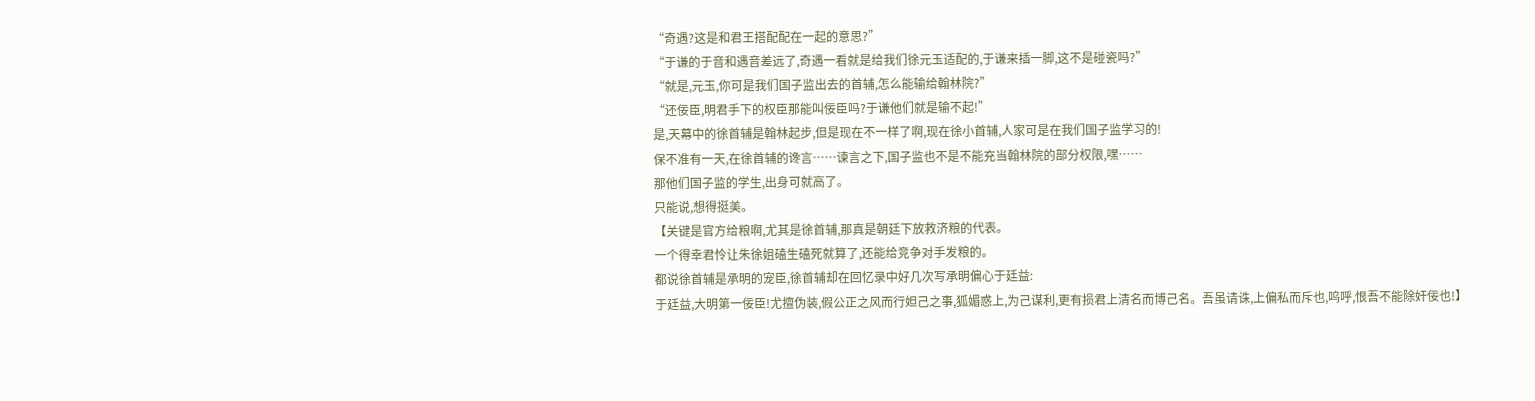“奇遇?这是和君王搭配配在一起的意思?”
“于谦的于音和遇音差远了,奇遇一看就是给我们徐元玉适配的,于谦来插一脚,这不是碰瓷吗?”
“就是,元玉,你可是我们国子监出去的首辅,怎么能输给翰林院?”
“还佞臣,明君手下的权臣那能叫佞臣吗?于谦他们就是输不起!”
是,天幕中的徐首辅是翰林起步,但是现在不一样了啊,现在徐小首辅,人家可是在我们国子监学习的!
保不准有一天,在徐首辅的谗言……谏言之下,国子监也不是不能充当翰林院的部分权限,嘿……
那他们国子监的学生,出身可就高了。
只能说,想得挺美。
【关键是官方给粮啊,尤其是徐首辅,那真是朝廷下放救济粮的代表。
一个得幸君怜让朱徐姐磕生磕死就算了,还能给竞争对手发粮的。
都说徐首辅是承明的宠臣,徐首辅却在回忆录中好几次写承明偏心于廷益:
于廷益,大明第一佞臣!尤擅伪装,假公正之风而行妲己之事,狐媚惑上,为己谋利,更有损君上清名而博己名。吾虽请诛,上偏私而斥也,呜呼,恨吾不能除奸佞也!】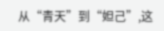从“青天”到“妲己”,这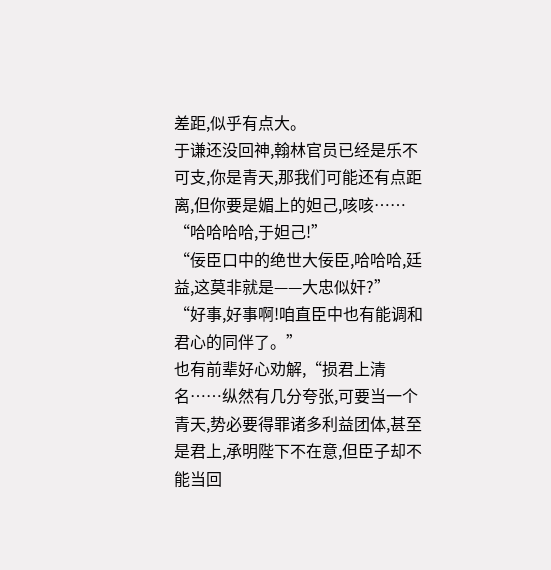差距,似乎有点大。
于谦还没回神,翰林官员已经是乐不可支,你是青天,那我们可能还有点距离,但你要是媚上的妲己,咳咳……
“哈哈哈哈,于妲己!”
“佞臣口中的绝世大佞臣,哈哈哈,廷益,这莫非就是——大忠似奸?”
“好事,好事啊!咱直臣中也有能调和君心的同伴了。”
也有前辈好心劝解,“损君上清名……纵然有几分夸张,可要当一个青天,势必要得罪诸多利益团体,甚至是君上,承明陛下不在意,但臣子却不能当回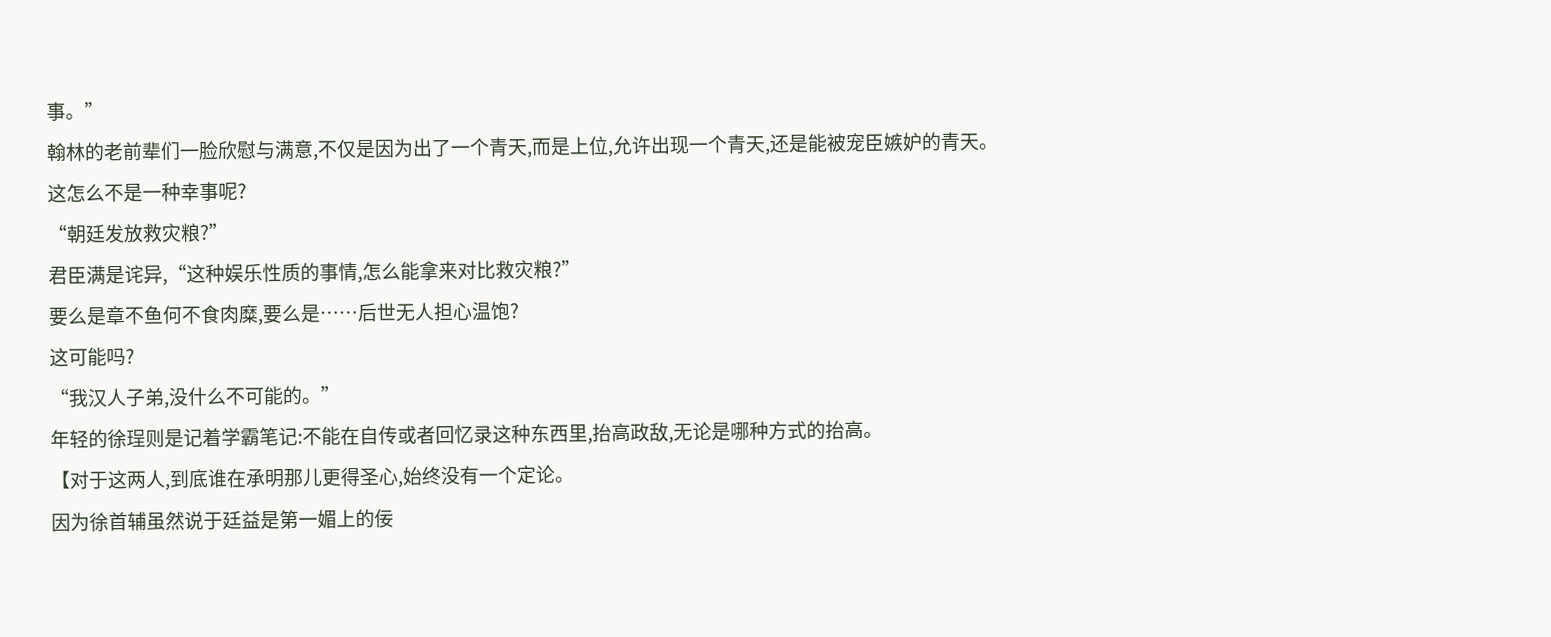事。”
翰林的老前辈们一脸欣慰与满意,不仅是因为出了一个青天,而是上位,允许出现一个青天,还是能被宠臣嫉妒的青天。
这怎么不是一种幸事呢?
“朝廷发放救灾粮?”
君臣满是诧异,“这种娱乐性质的事情,怎么能拿来对比救灾粮?”
要么是章不鱼何不食肉糜,要么是……后世无人担心温饱?
这可能吗?
“我汉人子弟,没什么不可能的。”
年轻的徐珵则是记着学霸笔记:不能在自传或者回忆录这种东西里,抬高政敌,无论是哪种方式的抬高。
【对于这两人,到底谁在承明那儿更得圣心,始终没有一个定论。
因为徐首辅虽然说于廷益是第一媚上的佞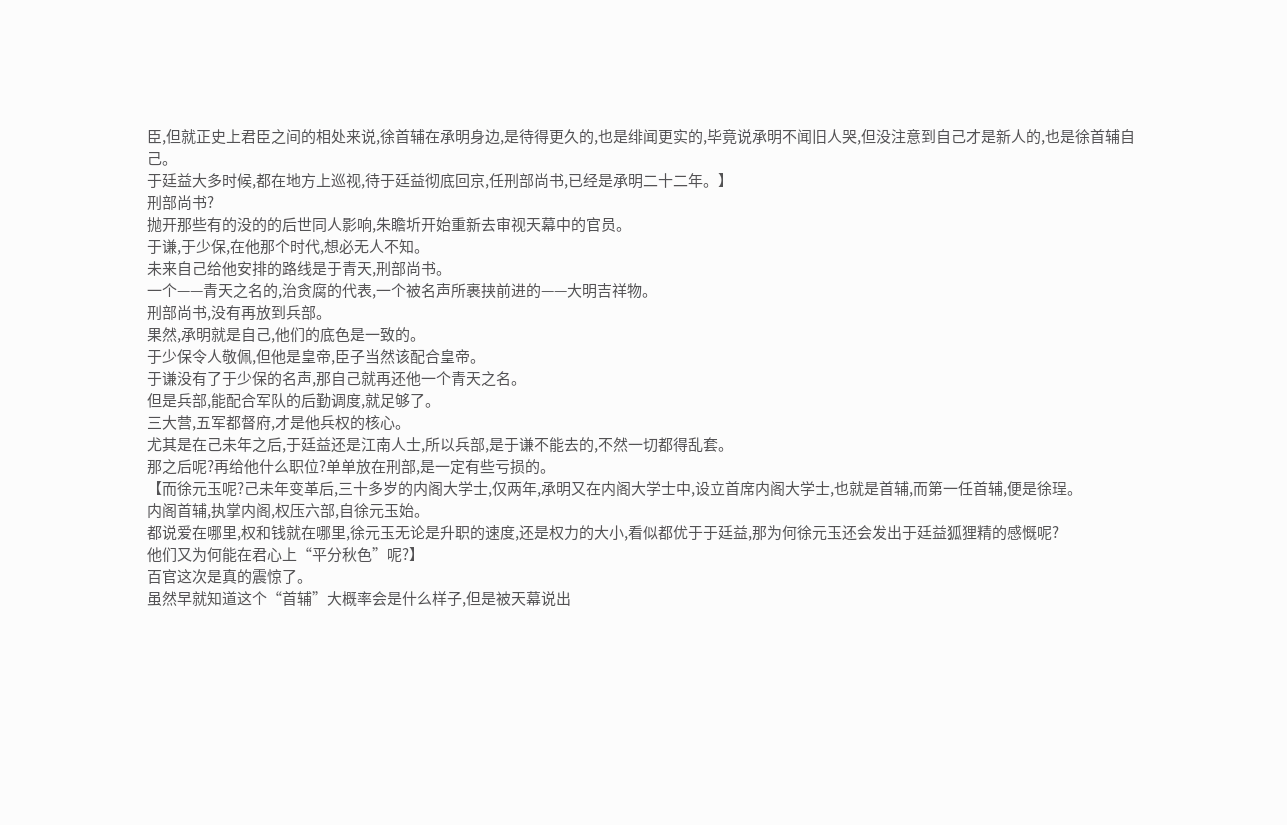臣,但就正史上君臣之间的相处来说,徐首辅在承明身边,是待得更久的,也是绯闻更实的,毕竟说承明不闻旧人哭,但没注意到自己才是新人的,也是徐首辅自己。
于廷益大多时候,都在地方上巡视,待于廷益彻底回京,任刑部尚书,已经是承明二十二年。】
刑部尚书?
抛开那些有的没的的后世同人影响,朱瞻圻开始重新去审视天幕中的官员。
于谦,于少保,在他那个时代,想必无人不知。
未来自己给他安排的路线是于青天,刑部尚书。
一个——青天之名的,治贪腐的代表,一个被名声所裹挟前进的——大明吉祥物。
刑部尚书,没有再放到兵部。
果然,承明就是自己,他们的底色是一致的。
于少保令人敬佩,但他是皇帝,臣子当然该配合皇帝。
于谦没有了于少保的名声,那自己就再还他一个青天之名。
但是兵部,能配合军队的后勤调度,就足够了。
三大营,五军都督府,才是他兵权的核心。
尤其是在己未年之后,于廷益还是江南人士,所以兵部,是于谦不能去的,不然一切都得乱套。
那之后呢?再给他什么职位?单单放在刑部,是一定有些亏损的。
【而徐元玉呢?己未年变革后,三十多岁的内阁大学士,仅两年,承明又在内阁大学士中,设立首席内阁大学士,也就是首辅,而第一任首辅,便是徐珵。
内阁首辅,执掌内阁,权压六部,自徐元玉始。
都说爱在哪里,权和钱就在哪里,徐元玉无论是升职的速度,还是权力的大小,看似都优于于廷益,那为何徐元玉还会发出于廷益狐狸精的感慨呢?
他们又为何能在君心上“平分秋色”呢?】
百官这次是真的震惊了。
虽然早就知道这个“首辅”大概率会是什么样子,但是被天幕说出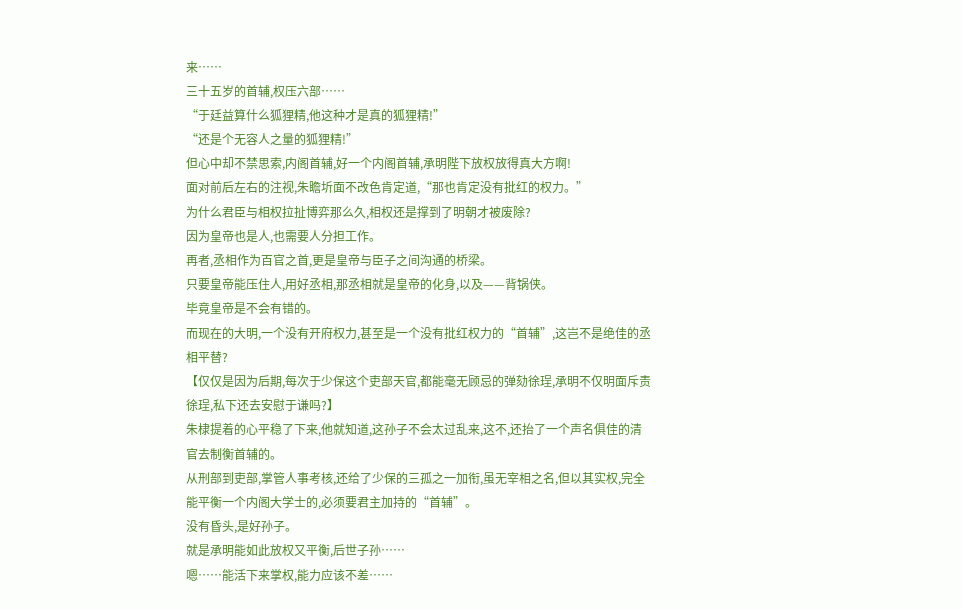来……
三十五岁的首辅,权压六部……
“于廷益算什么狐狸精,他这种才是真的狐狸精!”
“还是个无容人之量的狐狸精!”
但心中却不禁思索,内阁首辅,好一个内阁首辅,承明陛下放权放得真大方啊!
面对前后左右的注视,朱瞻圻面不改色肯定道,“那也肯定没有批红的权力。”
为什么君臣与相权拉扯博弈那么久,相权还是撑到了明朝才被废除?
因为皇帝也是人,也需要人分担工作。
再者,丞相作为百官之首,更是皇帝与臣子之间沟通的桥梁。
只要皇帝能压住人,用好丞相,那丞相就是皇帝的化身,以及——背锅侠。
毕竟皇帝是不会有错的。
而现在的大明,一个没有开府权力,甚至是一个没有批红权力的“首辅”,这岂不是绝佳的丞相平替?
【仅仅是因为后期,每次于少保这个吏部天官,都能毫无顾忌的弹劾徐珵,承明不仅明面斥责徐珵,私下还去安慰于谦吗?】
朱棣提着的心平稳了下来,他就知道,这孙子不会太过乱来,这不,还抬了一个声名俱佳的清官去制衡首辅的。
从刑部到吏部,掌管人事考核,还给了少保的三孤之一加衔,虽无宰相之名,但以其实权,完全能平衡一个内阁大学士的,必须要君主加持的“首辅”。
没有昏头,是好孙子。
就是承明能如此放权又平衡,后世子孙……
嗯……能活下来掌权,能力应该不差……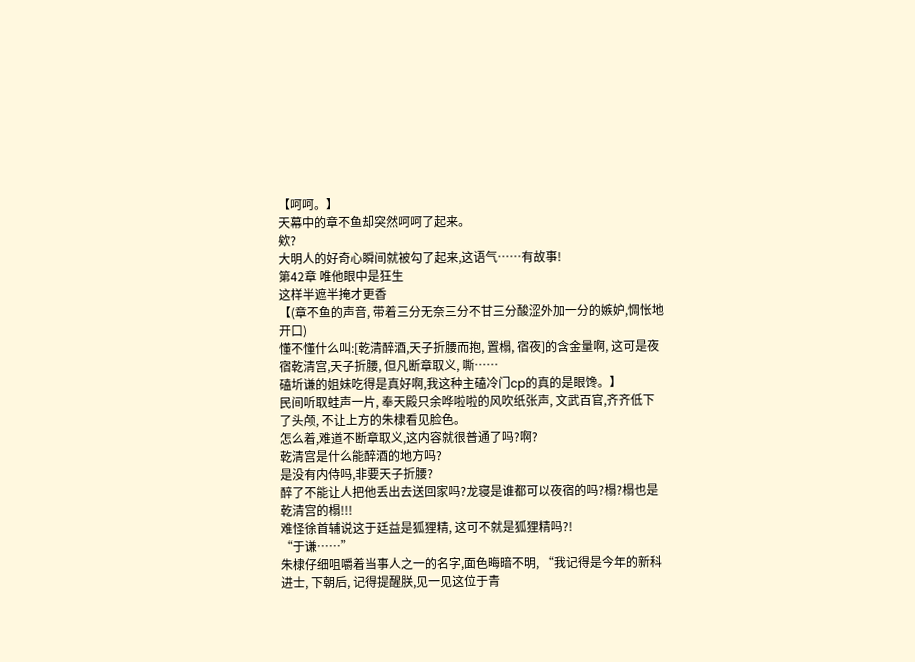【呵呵。】
天幕中的章不鱼却突然呵呵了起来。
欸?
大明人的好奇心瞬间就被勾了起来,这语气……有故事!
第42章 唯他眼中是狂生
这样半遮半掩才更香
【(章不鱼的声音, 带着三分无奈三分不甘三分酸涩外加一分的嫉妒,惆怅地开口)
懂不懂什么叫:[乾清醉酒,天子折腰而抱, 置榻, 宿夜]的含金量啊, 这可是夜宿乾清宫,天子折腰, 但凡断章取义, 嘶……
磕圻谦的姐妹吃得是真好啊,我这种主磕冷门cp的真的是眼馋。】
民间听取蛙声一片, 奉天殿只余哗啦啦的风吹纸张声, 文武百官,齐齐低下了头颅, 不让上方的朱棣看见脸色。
怎么着,难道不断章取义,这内容就很普通了吗?啊?
乾清宫是什么能醉酒的地方吗?
是没有内侍吗,非要天子折腰?
醉了不能让人把他丢出去送回家吗?龙寝是谁都可以夜宿的吗?榻?榻也是乾清宫的榻!!!
难怪徐首辅说这于廷益是狐狸精, 这可不就是狐狸精吗?!
“于谦……”
朱棣仔细咀嚼着当事人之一的名字,面色晦暗不明, “我记得是今年的新科进士, 下朝后, 记得提醒朕,见一见这位于青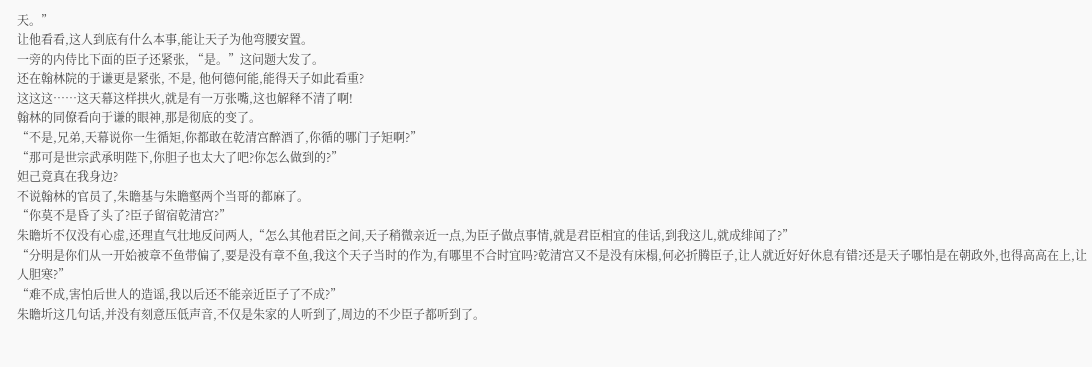天。”
让他看看,这人到底有什么本事,能让天子为他弯腰安置。
一旁的内侍比下面的臣子还紧张, “是。”这问题大发了。
还在翰林院的于谦更是紧张, 不是, 他何德何能,能得天子如此看重?
这这这……这天幕这样拱火,就是有一万张嘴,这也解释不清了啊!
翰林的同僚看向于谦的眼神,那是彻底的变了。
“不是,兄弟,天幕说你一生循矩,你都敢在乾清宫醉酒了,你循的哪门子矩啊?”
“那可是世宗武承明陛下,你胆子也太大了吧?你怎么做到的?”
妲己竟真在我身边?
不说翰林的官员了,朱瞻基与朱瞻壑两个当哥的都麻了。
“你莫不是昏了头了?臣子留宿乾清宫?”
朱瞻圻不仅没有心虚,还理直气壮地反问两人,“怎么其他君臣之间,天子稍微亲近一点,为臣子做点事情,就是君臣相宜的佳话,到我这儿,就成绯闻了?”
“分明是你们从一开始被章不鱼带偏了,要是没有章不鱼,我这个天子当时的作为,有哪里不合时宜吗?乾清宫又不是没有床榻,何必折腾臣子,让人就近好好休息有错?还是天子哪怕是在朝政外,也得高高在上,让人胆寒?”
“难不成,害怕后世人的造谣,我以后还不能亲近臣子了不成?”
朱瞻圻这几句话,并没有刻意压低声音,不仅是朱家的人听到了,周边的不少臣子都听到了。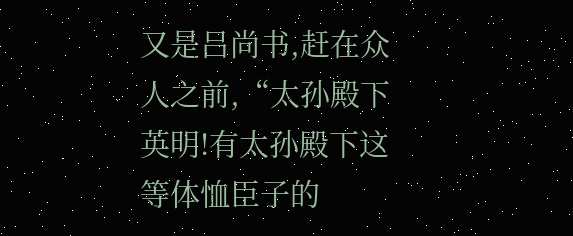又是吕尚书,赶在众人之前,“太孙殿下英明!有太孙殿下这等体恤臣子的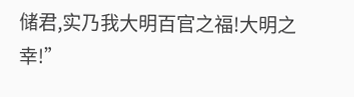储君,实乃我大明百官之福!大明之幸!”